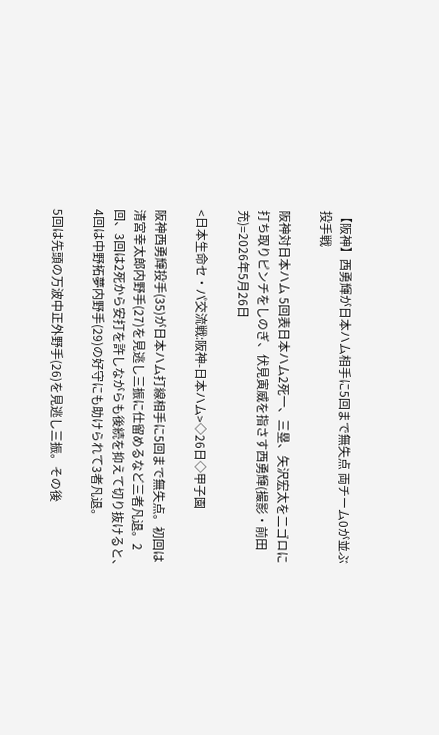【阪神】西勇輝が日本ハム相手に5回まで無失点 両チーム0が並ぶ投手戦

阪神対日本ハム 5回表日本ハム2死一、三塁、矢沢宏太を二ゴロに打ち取りピンチをしのぎ、伏見寅威を指さす西勇輝(撮影・前田充)=2026年5月26日

<日本生命セ・パ交流戦:阪神-日本ハム>◇26日◇甲子園

阪神西勇輝投手(35)が日本ハム打線相手に5回まで無失点。初回は清宮幸太郎内野手(27)を見逃し三振に仕留めるなど三者凡退。2回、3回は2死から安打を許しながらも後続を抑えて切り抜けると、4回は中野拓夢内野手(29)の好守にも助けられて3者凡退。

5回は先頭の万波中正外野手(26)を見逃し三振。その後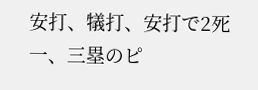安打、犠打、安打で2死一、三塁のピ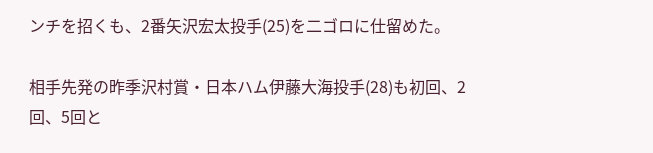ンチを招くも、2番矢沢宏太投手(25)を二ゴロに仕留めた。

相手先発の昨季沢村賞・日本ハム伊藤大海投手(28)も初回、2回、5回と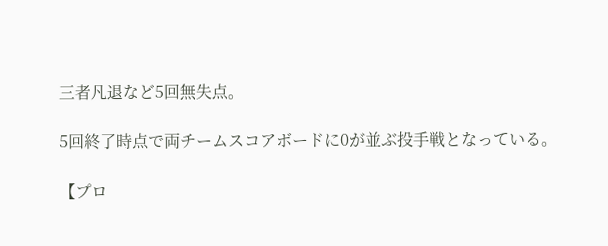三者凡退など5回無失点。

5回終了時点で両チームスコアボードに0が並ぶ投手戦となっている。

【プロ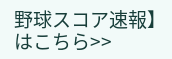野球スコア速報】はこちら>>